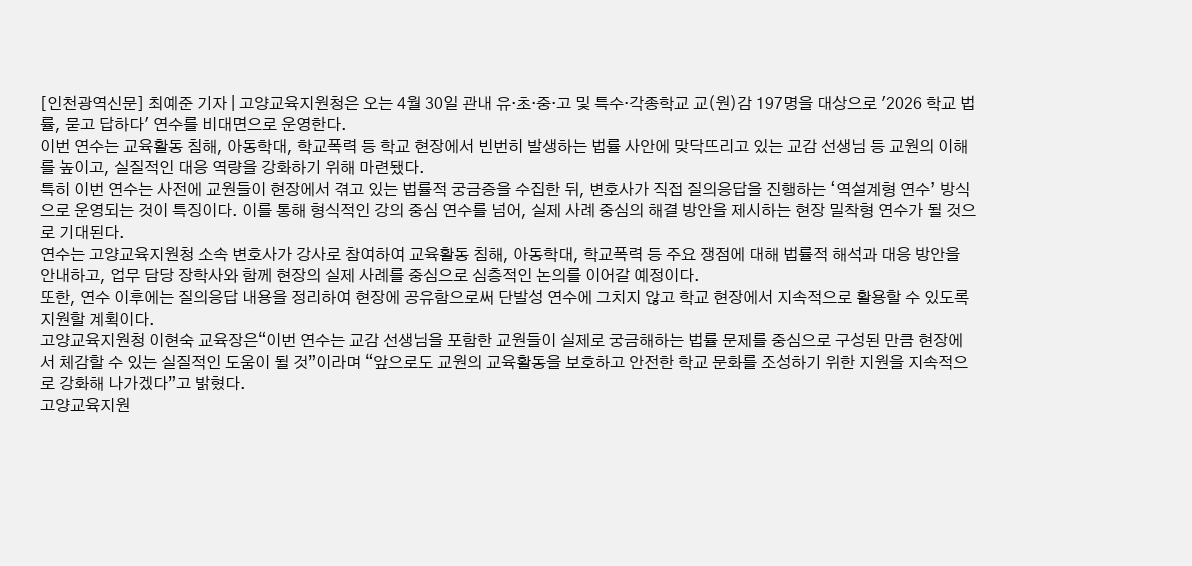[인천광역신문] 최예준 기자 | 고양교육지원청은 오는 4월 30일 관내 유·초·중·고 및 특수·각종학교 교(원)감 197명을 대상으로 '2026 학교 법률, 묻고 답하다' 연수를 비대면으로 운영한다.
이번 연수는 교육활동 침해, 아동학대, 학교폭력 등 학교 현장에서 빈번히 발생하는 법률 사안에 맞닥뜨리고 있는 교감 선생님 등 교원의 이해를 높이고, 실질적인 대응 역량을 강화하기 위해 마련됐다.
특히 이번 연수는 사전에 교원들이 현장에서 겪고 있는 법률적 궁금증을 수집한 뒤, 변호사가 직접 질의응답을 진행하는 ‘역설계형 연수’ 방식으로 운영되는 것이 특징이다. 이를 통해 형식적인 강의 중심 연수를 넘어, 실제 사례 중심의 해결 방안을 제시하는 현장 밀착형 연수가 될 것으로 기대된다.
연수는 고양교육지원청 소속 변호사가 강사로 참여하여 교육활동 침해, 아동학대, 학교폭력 등 주요 쟁점에 대해 법률적 해석과 대응 방안을 안내하고, 업무 담당 장학사와 함께 현장의 실제 사례를 중심으로 심층적인 논의를 이어갈 예정이다.
또한, 연수 이후에는 질의응답 내용을 정리하여 현장에 공유함으로써 단발성 연수에 그치지 않고 학교 현장에서 지속적으로 활용할 수 있도록 지원할 계획이다.
고양교육지원청 이현숙 교육장은“이번 연수는 교감 선생님을 포함한 교원들이 실제로 궁금해하는 법률 문제를 중심으로 구성된 만큼 현장에서 체감할 수 있는 실질적인 도움이 될 것”이라며 “앞으로도 교원의 교육활동을 보호하고 안전한 학교 문화를 조성하기 위한 지원을 지속적으로 강화해 나가겠다”고 밝혔다.
고양교육지원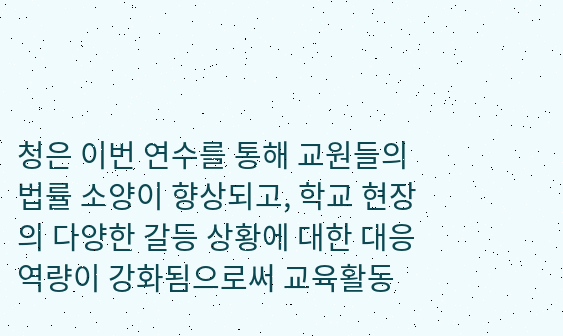청은 이번 연수를 통해 교원들의 법률 소양이 향상되고, 학교 현장의 다양한 갈등 상황에 대한 대응 역량이 강화됨으로써 교육활동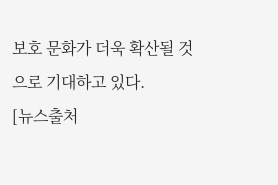보호 문화가 더욱 확산될 것으로 기대하고 있다.
[뉴스출처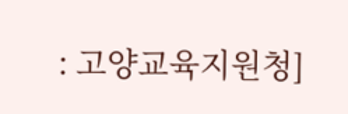: 고양교육지원청]